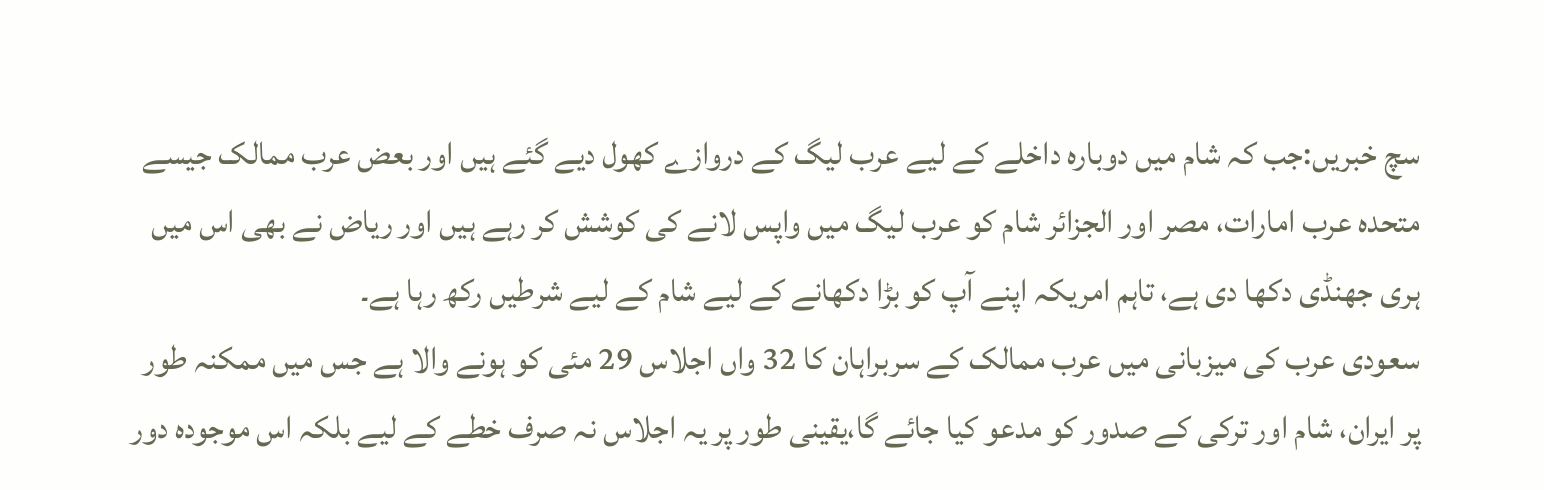سچ خبریں:جب کہ شام میں دوبارہ داخلے کے لیے عرب لیگ کے دروازے کھول دیے گئے ہیں اور بعض عرب ممالک جیسے متحدہ عرب امارات، مصر اور الجزائر شام کو عرب لیگ میں واپس لانے کی کوشش کر رہے ہیں اور ریاض نے بھی اس میں ہری جھنڈی دکھا دی ہے، تاہم امریکہ اپنے آپ کو بڑا دکھانے کے لیے شام کے لیے شرطیں رکھ رہا ہے۔
سعودی عرب کی میزبانی میں عرب ممالک کے سربراہان کا 32 واں اجلاس 29 مئی کو ہونے والا ہے جس میں ممکنہ طور پر ایران، شام اور ترکی کے صدور کو مدعو کیا جائے گا،یقینی طور پر یہ اجلاس نہ صرف خطے کے لیے بلکہ اس موجودہ دور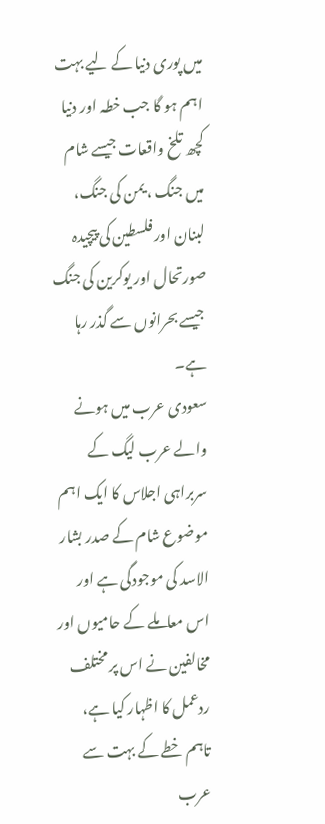میں پوری دنیا کے لیے بہت اہم ہو گا جب خطہ اور دنیا کچھ تلخ واقعات جیسے شام میں جنگ ، یمن کی جنگ، لبنان اور فلسطین کی پیچیدہ صورتحال اور یوکرین کی جنگ جیسے بحرانوں سے گذر رہا ہے۔
سعودی عرب میں ہونے والے عرب لیگ کے سربراہی اجلاس کا ایک اہم موضوع شام کے صدر بشار الاسد کی موجودگی ہے اور اس معاملے کے حامیوں اور مخالفین نے اس پر مختلف ردعمل کا اظہار کیا ہے، تاہم خطے کے بہت سے عرب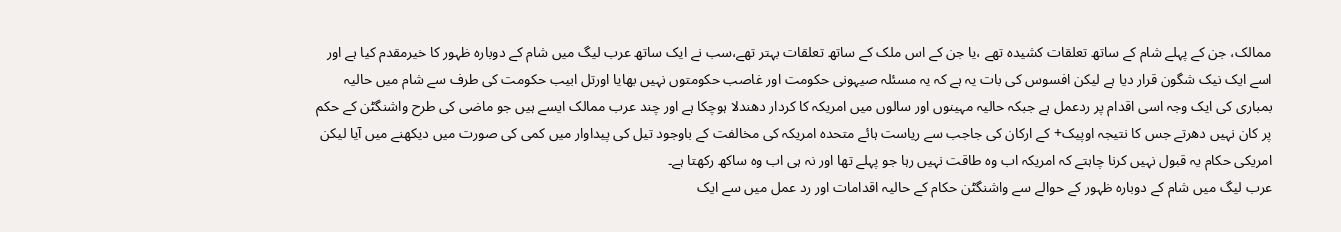ممالک، جن کے پہلے شام کے ساتھ تعلقات کشیدہ تھے ،یا جن کے اس ملک کے ساتھ تعلقات بہتر تھے،سب نے ایک ساتھ عرب لیگ میں شام کے دوبارہ ظہور کا خیرمقدم کیا ہے اور اسے ایک نیک شگون قرار دیا ہے لیکن افسوس کی بات یہ ہے کہ یہ مسئلہ صیہونی حکومت اور غاصب حکومتوں نہیں بھایا اورتل ابیب حکومت کی طرف سے شام میں حالیہ بمباری کی ایک وجہ اسی اقدام پر ردعمل ہے جبکہ حالیہ مہینوں اور سالوں میں امریکہ کا کردار دھندلا ہوچکا ہے اور چند عرب ممالک ایسے ہیں جو ماضی کی طرح واشنگٹن کے حکم پر کان نہیں دھرتے جس کا نتیجہ اوپیک+ کے ارکان کی جاجب سے ریاست ہائے متحدہ امریکہ کی مخالفت کے باوجود تیل کی پیداوار میں کمی کی صورت میں دیکھنے میں آیا لیکن امریکی حکام یہ قبول نہیں کرنا چاہتے کہ امریکہ اب وہ طاقت نہیں رہا جو پہلے تھا اور نہ ہی اب وہ ساکھ رکھتا ہے۔
عرب لیگ میں شام کے دوبارہ ظہور کے حوالے سے واشنگٹن حکام کے حالیہ اقدامات اور رد عمل میں سے ایک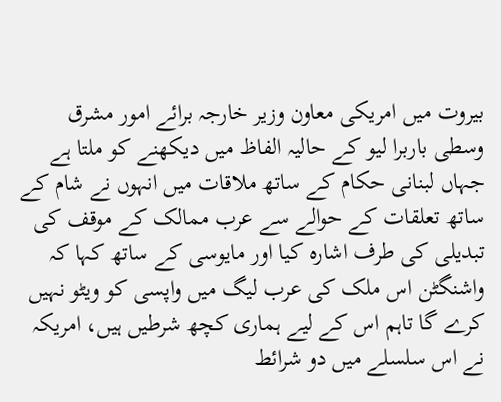بیروت میں امریکی معاون وزیر خارجہ برائے امور مشرق وسطی باربرا لیو کے حالیہ الفاظ میں دیکھنے کو ملتا ہے جہاں لبنانی حکام کے ساتھ ملاقات میں انہوں نے شام کے ساتھ تعلقات کے حوالے سے عرب ممالک کے موقف کی تبدیلی کی طرف اشارہ کیا اور مایوسی کے ساتھ کہا کہ واشنگٹن اس ملک کی عرب لیگ میں واپسی کو ویٹو نہیں کرے گا تاہم اس کے لیے ہماری کچھ شرطیں ہیں، امریکہ نے اس سلسلے میں دو شرائط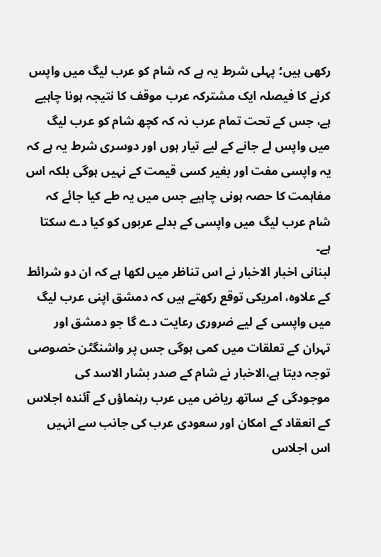رکھی ہیں؛ پہلی شرط یہ ہے کہ شام کو عرب لیگ میں واپس کرنے کا فیصلہ ایک مشترکہ عرب موقف کا نتیجہ ہونا چاہیے ہے، جس کے تحت تمام عرب نہ کہ کچھ شام کو عرب لیگ میں واپس لے جانے کے لیے تیار ہوں اور دوسری شرط یہ ہے کہ یہ واپسی مفت اور بغیر کسی قیمت کے نہیں ہوگی بلکہ اس مفاہمت کا حصہ ہونی چاہیے جس میں یہ طے کیا جائے کہ شام عرب لیگ میں واپسی کے بدلے عربوں کو کیا دے سکتا ہے۔
لبنانی اخبار الاخبار نے اس تناظر میں لکھا ہے کہ ان دو شرائط کے علاوہ، امریکی توقع رکھتے ہیں کہ دمشق اپنی عرب لیگ میں واپسی کے لیے ضروری رعایت دے گا جو دمشق اور تہران کے تعلقات میں کمی ہوگی جس پر واشنگٹن خصوصی توجہ دیتا ہے،الاخبار نے شام کے صدر بشار الاسد کی موجودگی کے ساتھ ریاض میں عرب رہنماؤں کے آئندہ اجلاس کے انعقاد کے امکان اور سعودی عرب کی جانب سے انہیں اس اجلاس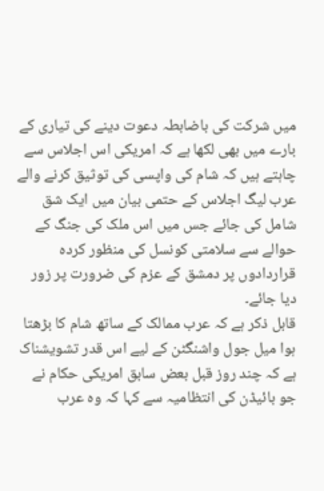میں شرکت کی باضابطہ دعوت دینے کی تیاری کے بارے میں بھی لکھا ہے کہ امریکی اس اجلاس سے چاہتے ہیں کہ شام کی واپسی کی توثیق کرنے والے عرب لیگ اجلاس کے حتمی بیان میں ایک شق شامل کی جائے جس میں اس ملک کی جنگ کے حوالے سے سلامتی کونسل کی منظور کردہ قراردادوں پر دمشق کے عزم کی ضرورت پر زور دیا جائے۔
قابل ذکر ہے کہ عرب ممالک کے ساتھ شام کا بڑھتا ہوا میل جول واشنگٹن کے لیے اس قدر تشویشناک ہے کہ چند روز قبل بعض سابق امریکی حکام نے جو بائیڈن کی انتظامیہ سے کہا کہ وہ عرب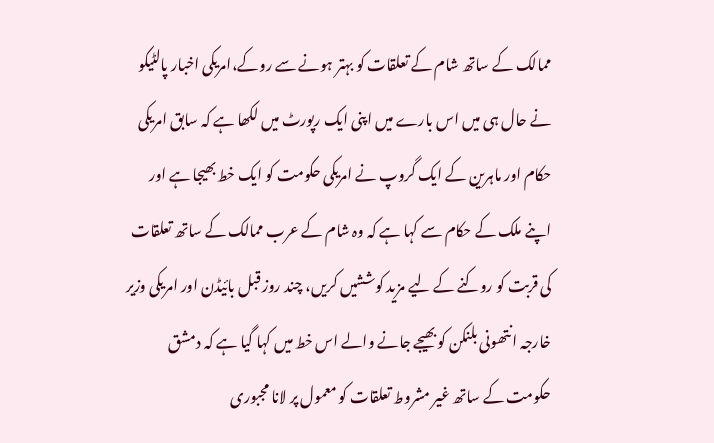ممالک کے ساتھ شام کے تعلقات کو بہتر ہونے سے روکے،امریکی اخبار پالٹیکو نے حال ہی میں اس بارے میں اپنی ایک رپورٹ میں لکھا ہے کہ سابق امریکی حکام اور ماہرین کے ایک گروپ نے امریکی حکومت کو ایک خط بھیجا ہے اور اپنے ملک کے حکام سے کہا ہے کہ وہ شام کے عرب ممالک کے ساتھ تعلقات کی قربت کو روکنے کے لیے مزید کوششیں کریں، چند روز قبل بائیڈن اور امریکی وزیر خارجہ انتھونی بلنکن کو بھیجے جانے والے اس خط میں کہا گیا ہے کہ دمشق حکومت کے ساتھ غیر مشروط تعلقات کو معمول پر لانا مجبوری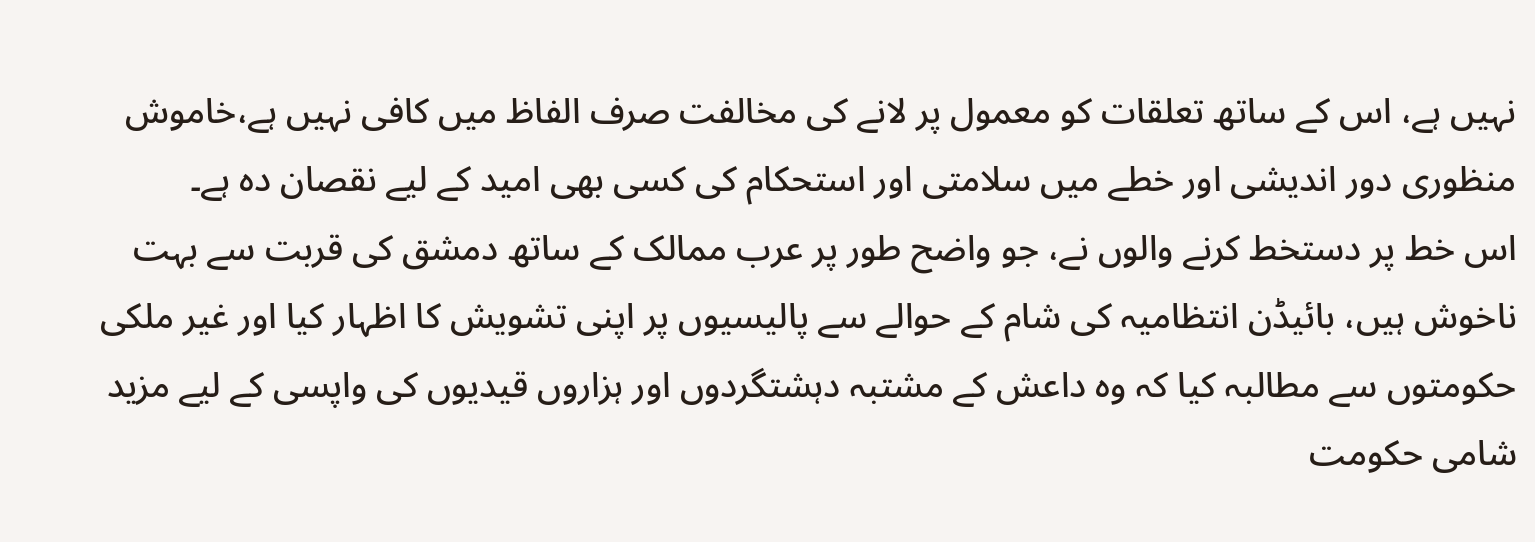نہیں ہے، اس کے ساتھ تعلقات کو معمول پر لانے کی مخالفت صرف الفاظ میں کافی نہیں ہے،خاموش منظوری دور اندیشی اور خطے میں سلامتی اور استحکام کی کسی بھی امید کے لیے نقصان دہ ہے۔
اس خط پر دستخط کرنے والوں نے، جو واضح طور پر عرب ممالک کے ساتھ دمشق کی قربت سے بہت ناخوش ہیں، بائیڈن انتظامیہ کی شام کے حوالے سے پالیسیوں پر اپنی تشویش کا اظہار کیا اور غیر ملکی حکومتوں سے مطالبہ کیا کہ وہ داعش کے مشتبہ دہشتگردوں اور ہزاروں قیدیوں کی واپسی کے لیے مزید شامی حکومت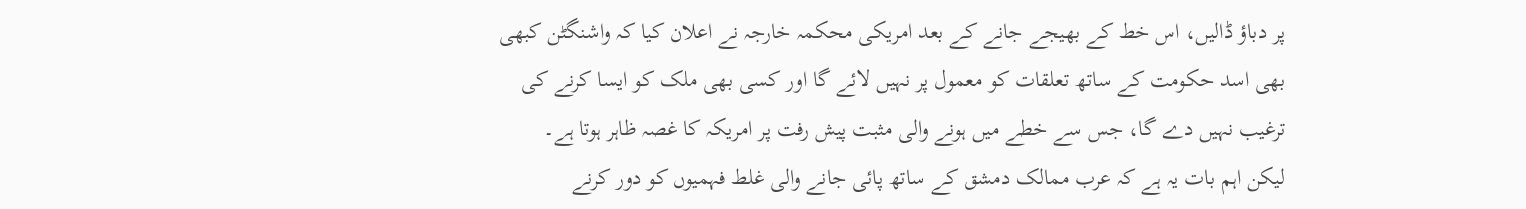پر دباؤ ڈالیں، اس خط کے بھیجے جانے کے بعد امریکی محکمہ خارجہ نے اعلان کیا کہ واشنگٹن کبھی بھی اسد حکومت کے ساتھ تعلقات کو معمول پر نہیں لائے گا اور کسی بھی ملک کو ایسا کرنے کی ترغیب نہیں دے گا، جس سے خطے میں ہونے والی مثبت پیش رفت پر امریکہ کا غصہ ظاہر ہوتا ہے۔
لیکن اہم بات یہ ہے کہ عرب ممالک دمشق کے ساتھ پائی جانے والی غلط فہمیوں کو دور کرنے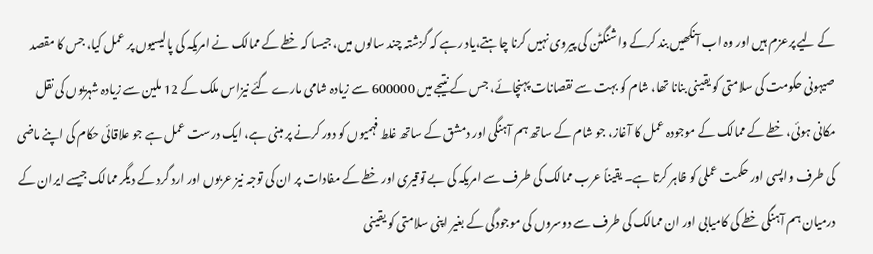کے لیے پرعزم ہیں اور وہ اب آنکھیں بند کرکے واشنگٹن کی پیروی نہیں کرنا چاہتے،یاد رہے کہ گزشتہ چند سالوں میں، جیسا کہ خطے کے ممالک نے امریکہ کی پالیسیوں پر عمل کیا، جس کا مقصد صیہونی حکومت کی سلامتی کو یقینی بنانا تھا، شام کو بہت سے نقصانات پہنچائے، جس کے نتیجے میں 600000 سے زیادہ شامی مارے گئے نیزاس ملک کے 12 ملین سے زیادہ شہریوں کی نقل مکانی ہوئی، خطے کے ممالک کے موجودہ عمل کا آغاز، جو شام کے ساتھ ہم آہنگی اور دمشق کے ساتھ غلط فہمیوں کو دور کرنے پر مبنی ہے، ایک درست عمل ہے جو علاقائی حکام کی اپنے ماضی کی طرف واپسی اور حکمت عملی کو ظاہر کرتا ہے۔ یقیناً عرب ممالک کی طرف سے امریکہ کی بے توقیری اور خطے کے مفادات پر ان کی توجہ نیز عربوں اور ارد گرد کے دیگر ممالک جیسے ایران کے درمیان ہم آہنگی خطے کی کامیابی اور ان ممالک کی طرف سے دوسروں کی موجودگی کے بغیر اپنی سلامتی کو یقینی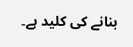بنانے کی کلید ہے۔